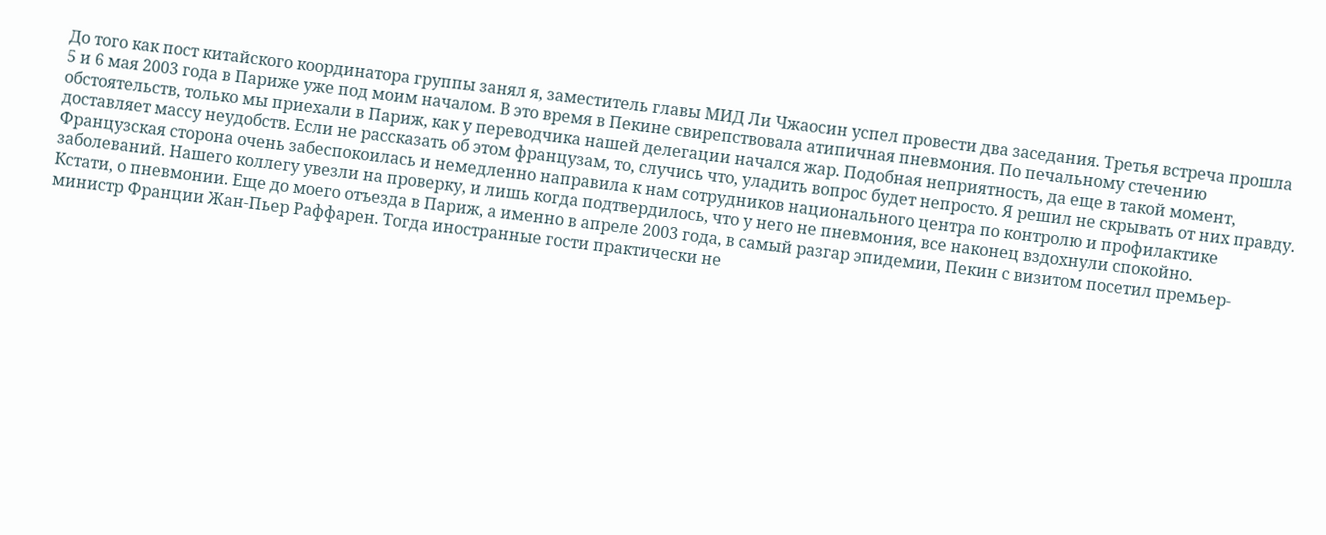До того как пост китайского координатора группы занял я, заместитель главы МИД Ли Чжаосин успел провести два заседания. Третья встреча прошла 5 и 6 мая 2003 года в Париже уже под моим началом. В это время в Пекине свирепствовала атипичная пневмония. По печальному стечению обстоятельств, только мы приехали в Париж, как у переводчика нашей делегации начался жар. Подобная неприятность, да еще в такой момент, доставляет массу неудобств. Если не рассказать об этом французам, то, случись что, уладить вопрос будет непросто. Я решил не скрывать от них правду. Французская сторона очень забеспокоилась и немедленно направила к нам сотрудников национального центра по контролю и профилактике заболеваний. Нашего коллегу увезли на проверку, и лишь когда подтвердилось, что у него не пневмония, все наконец вздохнули спокойно.
Кстати, о пневмонии. Еще до моего отъезда в Париж, а именно в апреле 2003 года, в самый разгар эпидемии, Пекин с визитом посетил премьер-министр Франции Жан-Пьер Раффарен. Тогда иностранные гости практически не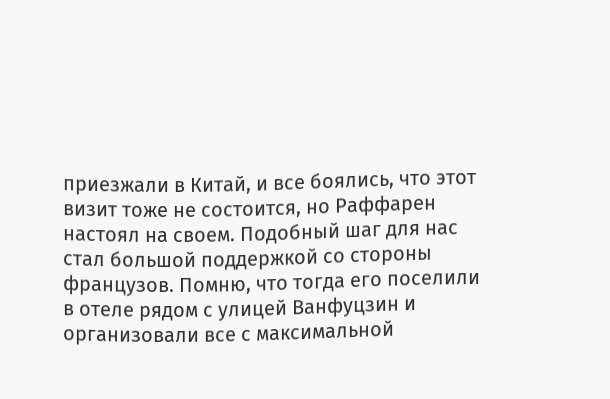приезжали в Китай, и все боялись, что этот визит тоже не состоится, но Раффарен настоял на своем. Подобный шаг для нас стал большой поддержкой со стороны французов. Помню, что тогда его поселили в отеле рядом с улицей Ванфуцзин и организовали все с максимальной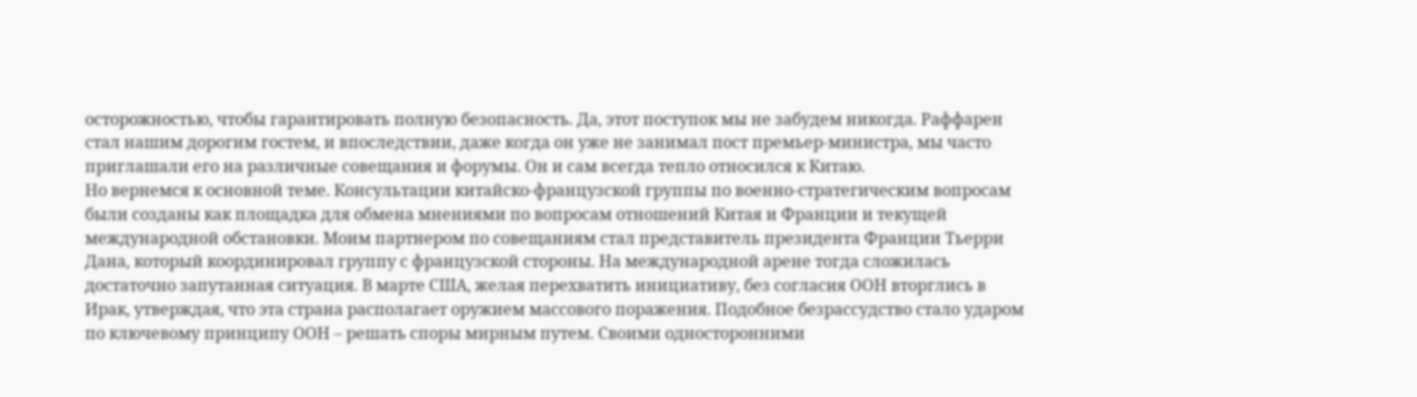осторожностью, чтобы гарантировать полную безопасность. Да, этот поступок мы не забудем никогда. Раффарен стал нашим дорогим гостем, и впоследствии, даже когда он уже не занимал пост премьер-министра, мы часто приглашали его на различные совещания и форумы. Он и сам всегда тепло относился к Китаю.
Но вернемся к основной теме. Консультации китайско-французской группы по военно-стратегическим вопросам были созданы как площадка для обмена мнениями по вопросам отношений Китая и Франции и текущей международной обстановки. Моим партнером по совещаниям стал представитель президента Франции Тьерри Дана, который координировал группу с французской стороны. На международной арене тогда сложилась достаточно запутанная ситуация. В марте США, желая перехватить инициативу, без согласия ООН вторглись в Ирак, утверждая, что эта страна располагает оружием массового поражения. Подобное безрассудство стало ударом по ключевому принципу ООН – решать споры мирным путем. Своими односторонними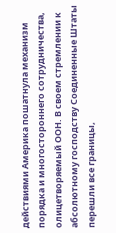действиями Америка пошатнула механизм порядка и многостороннего сотрудничества, олицетворяемый ООН. В своем стремлении к абсолютному господству Соединенные Штаты перешли все границы,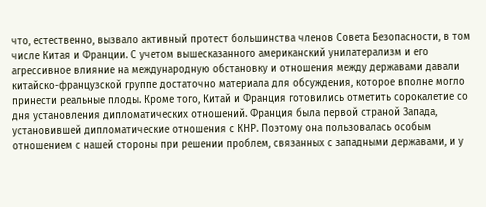что, естественно, вызвало активный протест большинства членов Совета Безопасности, в том числе Китая и Франции. С учетом вышесказанного американский унилатерализм и его агрессивное влияние на международную обстановку и отношения между державами давали китайско-французской группе достаточно материала для обсуждения, которое вполне могло принести реальные плоды. Кроме того, Китай и Франция готовились отметить сорокалетие со дня установления дипломатических отношений. Франция была первой страной Запада, установившей дипломатические отношения с КНР. Поэтому она пользовалась особым отношением с нашей стороны при решении проблем, связанных с западными державами, и у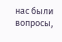нас были вопросы,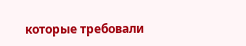которые требовали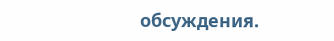обсуждения.